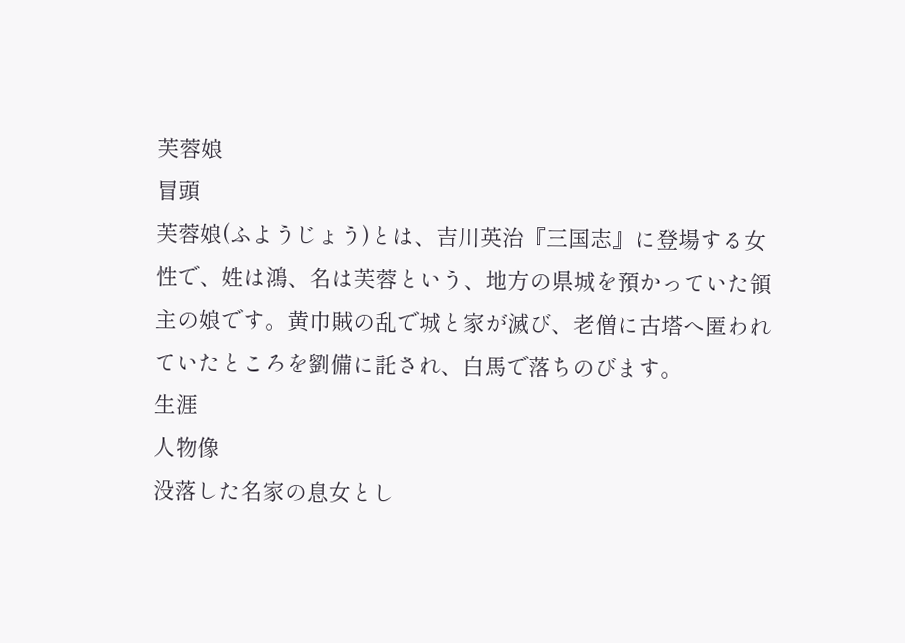芙蓉娘
冒頭
芙蓉娘(ふようじょう)とは、吉川英治『三国志』に登場する女性で、姓は鴻、名は芙蓉という、地方の県城を預かっていた領主の娘です。黄巾賊の乱で城と家が滅び、老僧に古塔へ匿われていたところを劉備に託され、白馬で落ちのびます。
生涯
人物像
没落した名家の息女とし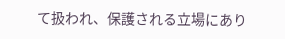て扱われ、保護される立場にあり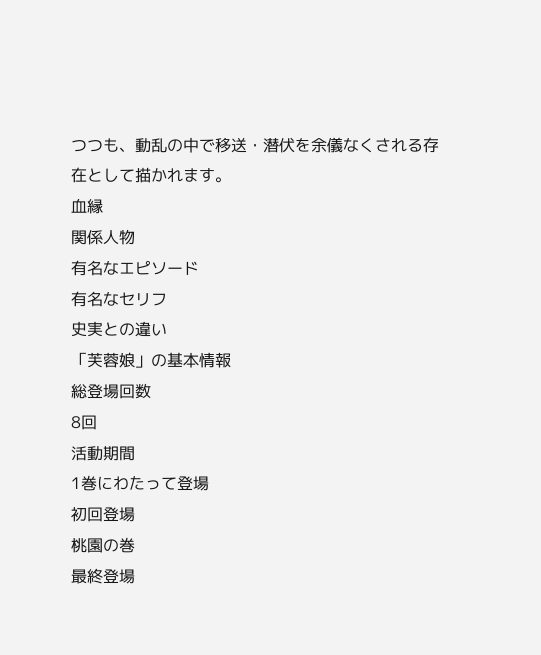つつも、動乱の中で移送・潜伏を余儀なくされる存在として描かれます。
血縁
関係人物
有名なエピソード
有名なセリフ
史実との違い
「芙蓉娘」の基本情報
総登場回数
8回
活動期間
1巻にわたって登場
初回登場
桃園の巻
最終登場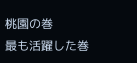桃園の巻
最も活躍した巻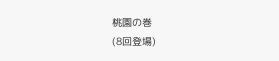桃園の巻
(8回登場)